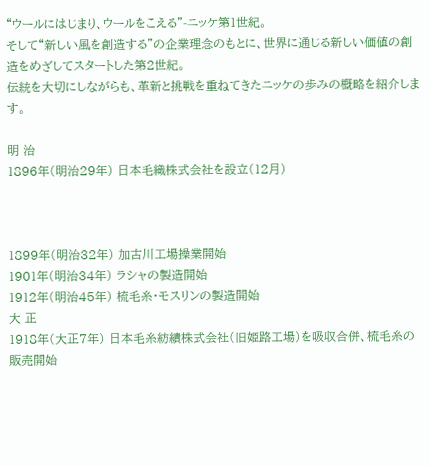“ウールにはじまり、ウールをこえる”-ニッケ第1世紀。
そして“新しい風を創造する”の企業理念のもとに、世界に通じる新しい価値の創造をめざしてスタートした第2世紀。
伝統を大切にしながらも、革新と挑戦を重ねてきたニッケの歩みの概略を紹介します。

明 治
1896年(明治29年) 日本毛織株式会社を設立(12月)



1899年(明治32年) 加古川工場操業開始
1901年(明治34年) ラシャの製造開始
1912年(明治45年) 梳毛糸・モスリンの製造開始
大 正
1918年(大正7年) 日本毛糸紡績株式会社(旧姫路工場)を吸収合併、梳毛糸の販売開始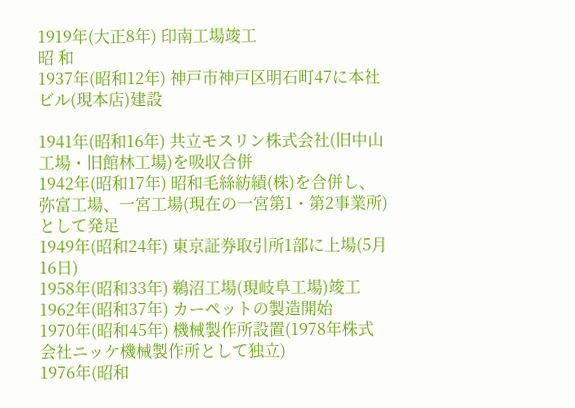1919年(大正8年) 印南工場竣工
昭 和
1937年(昭和12年) 神戸市神戸区明石町47に本社ビル(現本店)建設

1941年(昭和16年) 共立モスリン株式会社(旧中山工場・旧館林工場)を吸収合併
1942年(昭和17年) 昭和毛絲紡績(株)を合併し、弥富工場、一宮工場(現在の一宮第1・第2事業所)として発足
1949年(昭和24年) 東京証券取引所1部に上場(5月16日)
1958年(昭和33年) 鵜沼工場(現岐阜工場)竣工
1962年(昭和37年) カーペットの製造開始
1970年(昭和45年) 機械製作所設置(1978年株式会社ニッケ機械製作所として独立)
1976年(昭和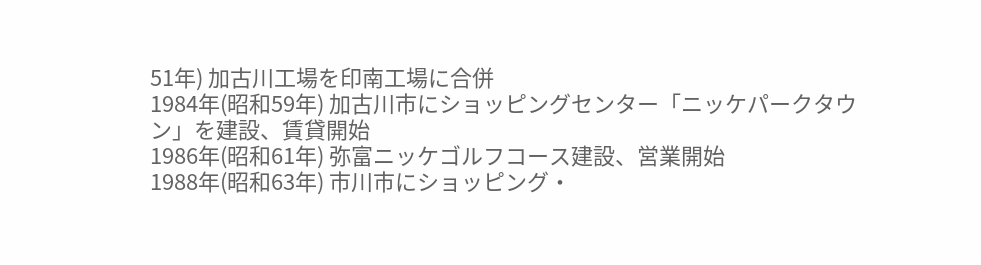51年) 加古川工場を印南工場に合併
1984年(昭和59年) 加古川市にショッピングセンター「ニッケパークタウン」を建設、賃貸開始
1986年(昭和61年) 弥富ニッケゴルフコース建設、営業開始
1988年(昭和63年) 市川市にショッピング・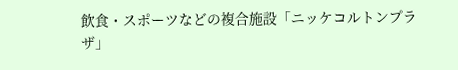飲食・スポーツなどの複合施設「ニッケコルトンプラザ」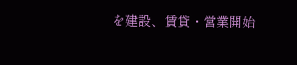を建設、賃貸・営業開始